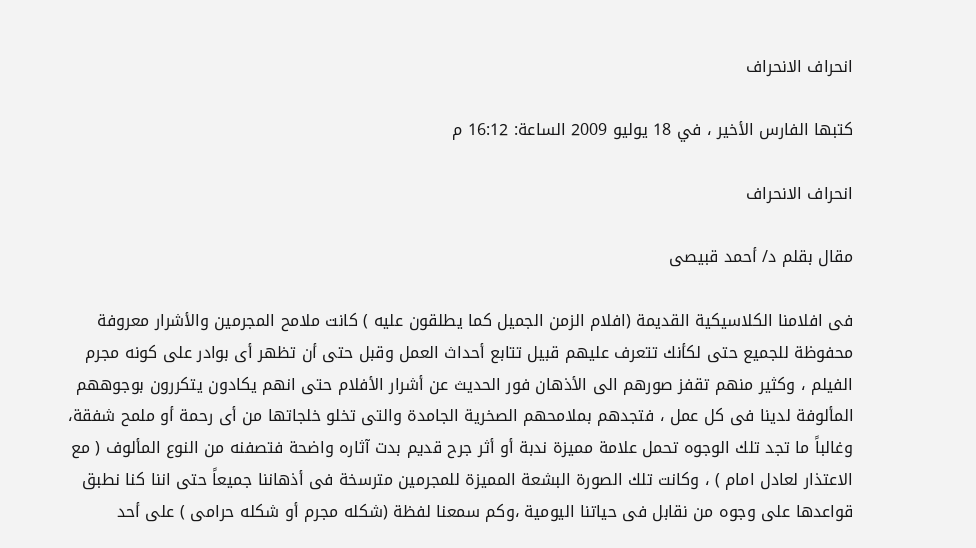انحراف الانحراف

كتبها الفارس الأخير ، في 18 يوليو 2009 الساعة: 16:12 م

انحراف الانحراف

مقال بقلم د/ أحمد قبيصى

فى افلامنا الكلاسيكية القديمة (افلام الزمن الجميل كما يطلقون عليه ) كانت ملامح المجرمين والأشرار معروفة محفوظة للجميع حتى لكأنك تتعرف عليهم قبيل تتابع أحداث العمل وقبل حتى أن تظهر أى بوادر على كونه مجرم الفيلم ، وكثير منهم تقفز صورهم الى الأذهان فور الحديث عن أشرار الأفلام حتى انهم يكادون يتكررون بوجوههم المألوفة لدينا فى كل عمل ، فتجدهم بملامحهم الصخرية الجامدة والتى تخلو خلجاتها من أى رحمة أو ملمح شفقة، وغالباً ما تجد تلك الوجوه تحمل علامة مميزة ندبة أو أثر جرح قديم بدت آثاره واضحة فتصفنه من النوع المألوف ( مع الاعتذار لعادل امام ) ، وكانت تلك الصورة البشعة المميزة للمجرمين مترسخة فى أذهاننا جميعاً حتى اننا كنا نطبق قواعدها على وجوه من نقابل فى حياتنا اليومية ،وكم سمعنا لفظة (شكله مجرم أو شكله حرامى ) على أحد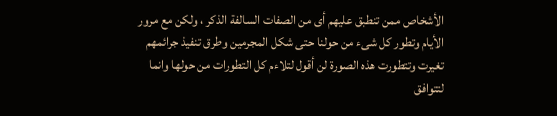الأشخاص ممن تنطبق عليهم أى من الصفات السالفة الذكر ، ولكن مع مرور الأيام وتطور كل شىء من حولنا حتى شكل المجرمين وطرق تنفيذ جرائمهم تغيرت وتتطورت هذه الصورة لن أقول لتلاءم كل التطورات من حولها وانما لتتوافق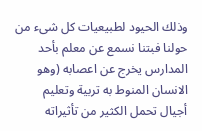وذلك الحيود لطبيعيات كل شىء من حولنا فبتنا نسمع عن معلم بأحد المدارس يخرج عن اعصابه (وهو الانسان المنوط به تربية وتعليم أجيال تحمل الكثير من تأثيراته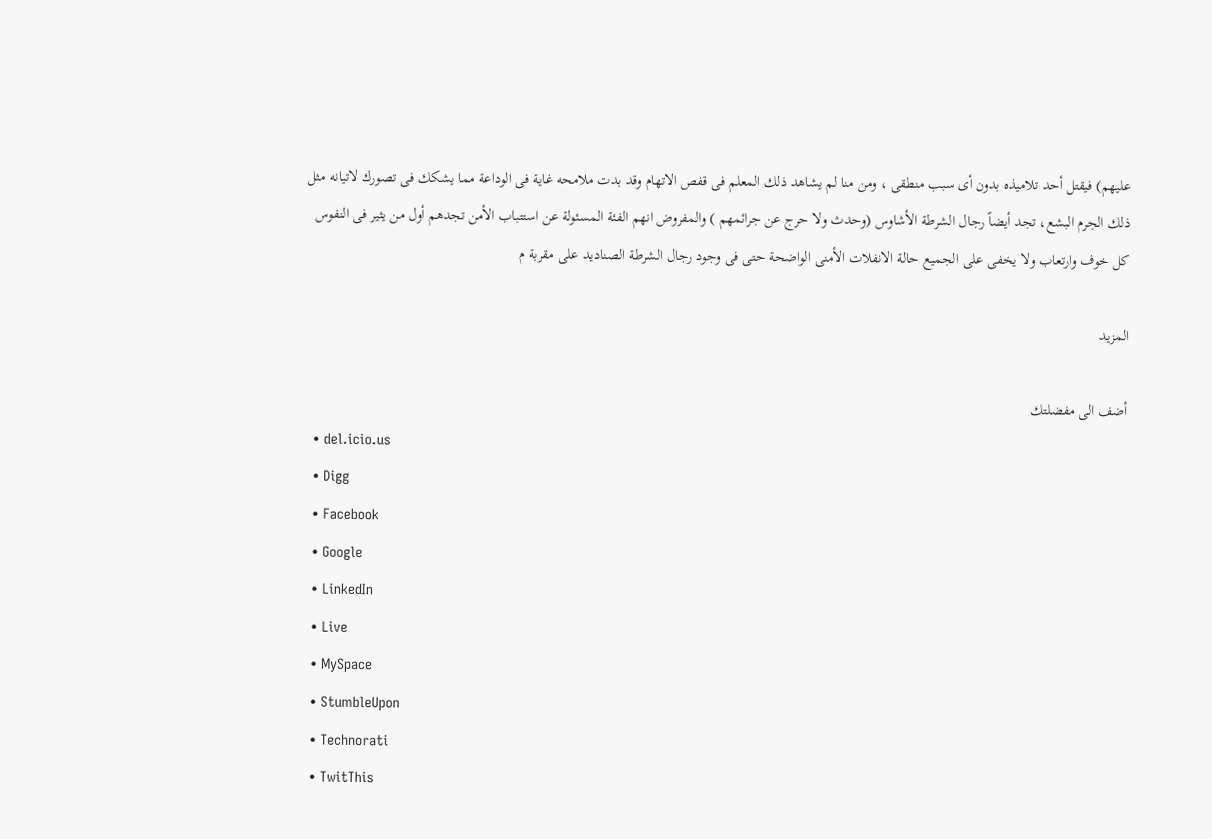عليهم) فيقتل أحد تلاميذه بدون أى سبب منطقى ، ومن منا لم يشاهد ذلك المعلم فى قفص الاتهام وقد بدت ملامحه غاية فى الوداعة مما يشكك فى تصورك لاتيانه مثل ذلك الجرم البشع، تجد أيضاً رجال الشرطة الأشاوس (وحدث ولا حرج عن جرائمهم ) والمفروض انهم الفئة المسئولة عن استتباب الأمن تجدهم أول من يثير فى النفوس كل خوف وارتعاب ولا يخفى على الجميع حالة الانفلات الأمنى الواضحة حتى فى وجود رجال الشرطة الصناديد على مقربة م

المزيد

أضف الى مفضلتك
  • del.icio.us
  • Digg
  • Facebook
  • Google
  • LinkedIn
  • Live
  • MySpace
  • StumbleUpon
  • Technorati
  • TwitThis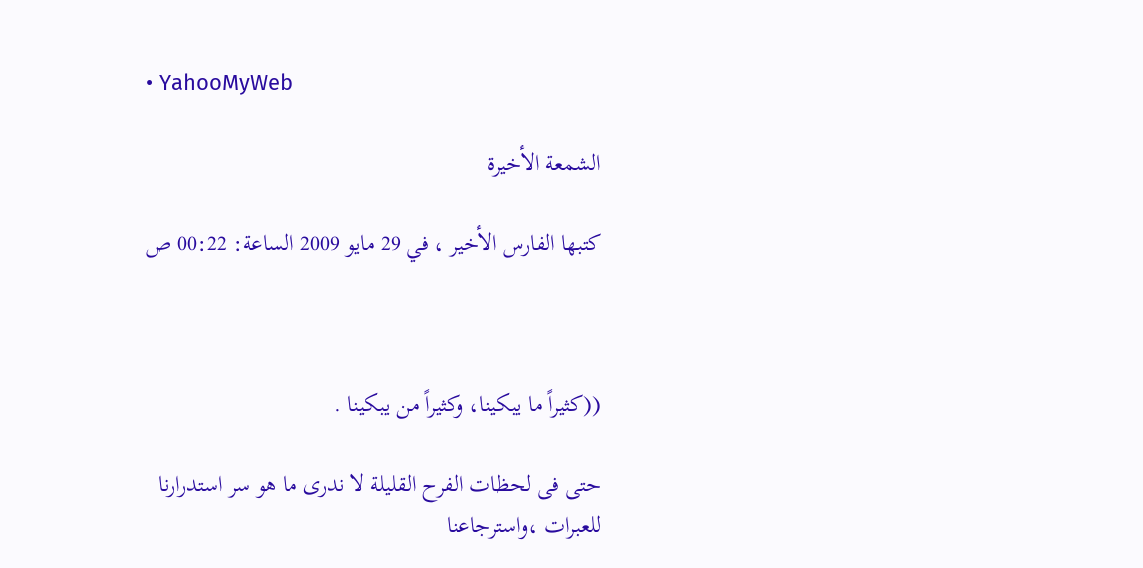• YahooMyWeb

الشمعة الأخيرة

كتبها الفارس الأخير ، في 29 مايو 2009 الساعة: 00:22 ص



((كثيراً ما يبكينا، وكثيراً من يبكينا .

حتى فى لحظات الفرح القليلة لا ندرى ما هو سر استدرارنا للعبرات ،واسترجاعنا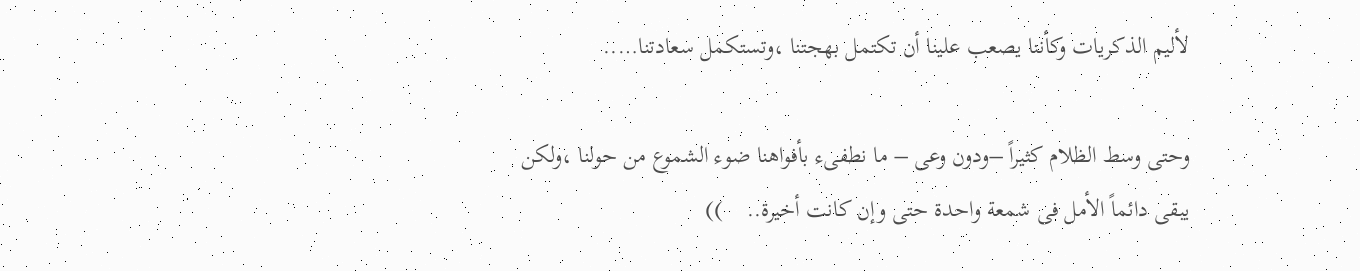لأليم الذكريات وكأننا يصعب علينا أن تكتمل بهجتنا ،وتستكمل سعادتنا…..

وحتى وسط الظلام كثيراً –ودون وعى – ما نطفىء بأفواهنا ضوء الشموع من حولنا ،ولكن يبقى دائماً الأمل فى شمعة واحدة حتى وإن كانت أخيرة..    ))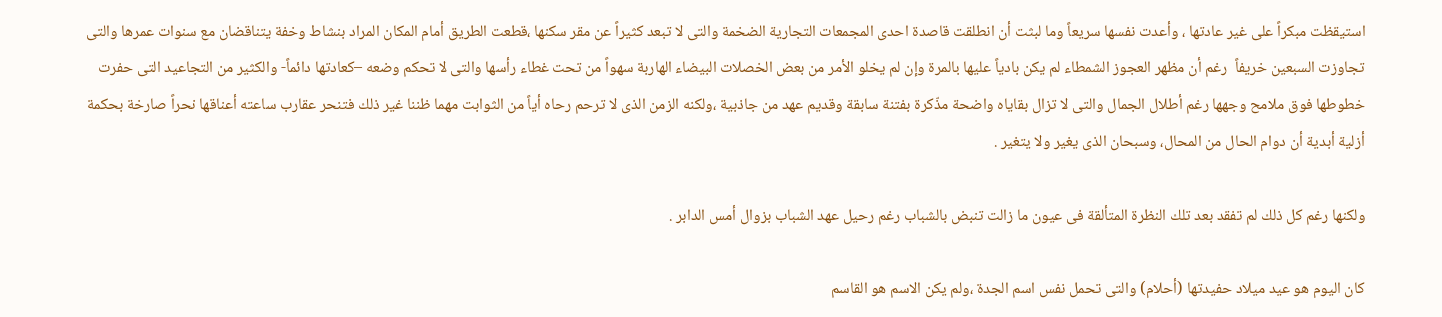استيقظت مبكراً على غير عادتها ، وأعدت نفسها سريعاً وما لبثت أن انطلقت قاصدة احدى المجمعات التجارية الضخمة والتى لا تبعد كثيراً عن مقر سكنها ،قطعت الطريق أمام المكان المراد بنشاط وخفة يتناقضان مع سنوات عمرها والتى تجاوزت السبعين خريفاً  رغم أن مظهر العجوز الشمطاء لم يكن بادياً عليها بالمرة وإن لم يخلو الأمر من بعض الخصلات البيضاء الهاربة سهواً من تحت غطاء رأسها والتى لا تحكم وضعه –كعادتها دائماً- والكثير من التجاعيد التى حفرت خطوطها فوق ملامح وجهها رغم أطلال الجمال والتى لا تزال بقاياه واضحة مذّكرة بفتنة سابقة وقديم عهد من جاذبية ،ولكنه الزمن الذى لا ترحم رحاه أياً من الثوابت مهما ظننا غير ذلك فتنحر عقارب ساعته أعناقها نحراً صارخة بحكمة أزلية أبدية أن دوام الحال من المحال، وسبحان الذى يغير ولا يتغير .

ولكنها رغم كل ذلك لم تفقد بعد تلك النظرة المتألقة فى عيون ما زالت تنبض بالشباب رغم رحيل عهد الشباب بزوال أمس الدابر .

كان اليوم هو عيد ميلاد حفيدتها (أحلام) والتى تحمل نفس اسم الجدة ،ولم يكن الاسم هو القاسم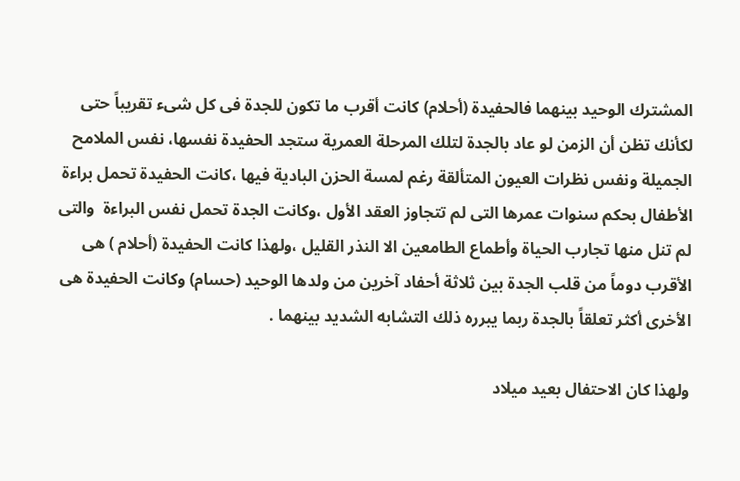المشترك الوحيد بينهما فالحفيدة (أحلام) كانت أقرب ما تكون للجدة فى كل شىء تقريباً حتى لكأنك تظن أن الزمن لو عاد بالجدة لتلك المرحلة العمرية ستجد الحفيدة نفسها، نفس الملامح الجميلة ونفس نظرات العيون المتألقة رغم لمسة الحزن البادية فيها ،كانت الحفيدة تحمل براءة الأطفال بحكم سنوات عمرها التى لم تتجاوز العقد الأول ،وكانت الجدة تحمل نفس البراءة  والتى لم تنل منها تجارب الحياة وأطماع الطامعين الا النذر القليل ،ولهذا كانت الحفيدة (أحلام ) هى الأقرب دوماً من قلب الجدة بين ثلاثة أحفاد آخرين من ولدها الوحيد (حسام) وكانت الحفيدة هى الأخرى أكثر تعلقاً بالجدة ربما يبرره ذلك التشابه الشديد بينهما .

ولهذا كان الاحتفال بعيد ميلاد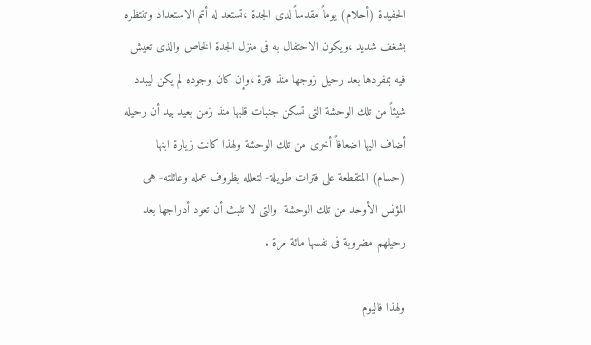الحفيدة (أحلام) يوماً مقدساً لدى الجدة ،تستعد له أتم الاستعداد وتنتظره بشغف شديد ،ويكون الاحتفال به فى منزل الجدة الخاص والذى تعيش فيه بمفردها بعد رحيل زوجها منذ فترة ،وإن كان وجوده لم يكن ليبدد شيئاً من تلك الوحشة التى تسكن جنبات قلبها منذ زمن بعيد بيد أن رحيله أضاف اليها اضعافاً أخرى من تلك الوحشة ولهذا كانت زيارة ابنها (حسام) المتقطعة على فترات طويلة- لتعلله بظروف عمله وعائلته- هى المؤنس الأوحد من تلك الوحشة  والتى لا تلبث أن تعود أدراجها بعد رحيلهم مضروبة فى نفسها مائة مرة .

ولهذا فاليوم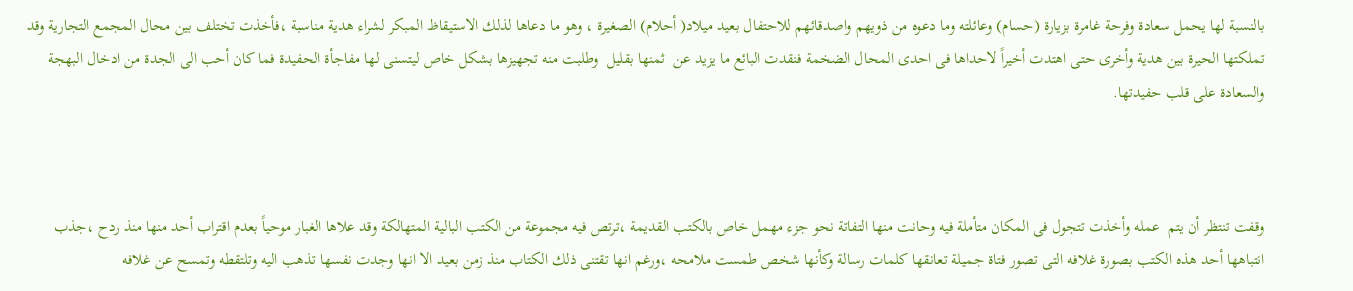بالنسبة لها يحمل سعادة وفرحة غامرة بزيارة (حسام) وعائلته وما دعوه من ذويهم واصدقائهم للاحتفال بعيد ميلاد( أحلام) الصغيرة ، وهو ما دعاها لذلك الاستيقاظ المبكر لشراء هدية مناسبة ،فأخذت تختلف بين محال المجمع التجارية وقد تملكتها الحيرة بين هدية وأخرى حتى اهتدت أخيراً لاحداها فى احدى المحال الضخمة فنقدت البائع ما يزيد عن  ثمنها بقليل  وطلبت منه تجهيزها بشكل خاص ليتسنى لها مفاجأة الحفيدة فما كان أحب الى الجدة من ادخال البهجة والسعادة على قلب حفيدتها.



وقفت تنتظر أن يتم  عمله وأخذت تتجول فى المكان متأملة فيه وحانت منها التفاتة نحو جزء مهمل خاص بالكتب القديمة ،ترتص فيه مجموعة من الكتب البالية المتهالكة وقد علاها الغبار موحياً بعدم اقتراب أحد منها منذ ردح ،جذب انتباهها أحد هذه الكتب بصورة غلافه التى تصور فتاة جميلة تعانقها كلمات رسالة وكأنها شخص طمست ملامحه ،ورغم انها تقتنى ذلك الكتاب منذ زمن بعيد الا انها وجدت نفسها تذهب اليه وتلتقطه وتمسح عن غلافه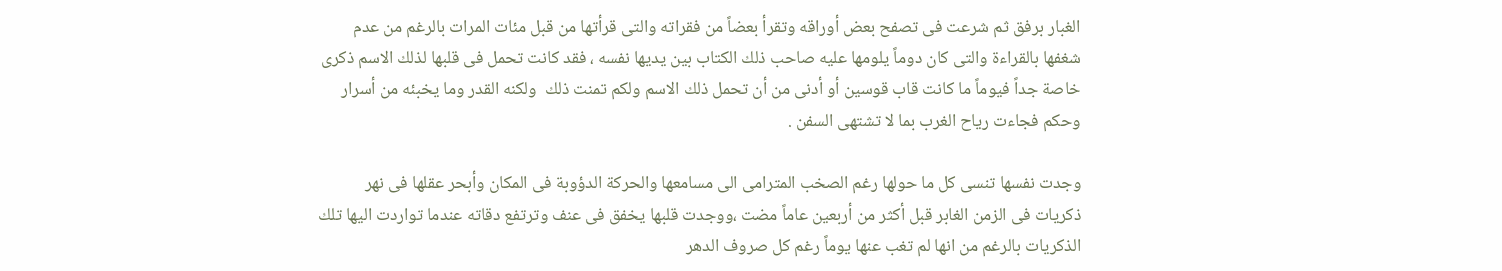الغبار برفق ثم شرعت فى تصفح بعض أوراقه وتقرأ بعضاً من فقراته والتى قرأتها من قبل مئات المرات بالرغم من عدم شغفها بالقراءة والتى كان دوماً يلومها عليه صاحب ذلك الكتاب بين يديها نفسه ، فقد كانت تحمل فى قلبها لذلك الاسم ذكرى خاصة جداً فيوماً ما كانت قاب قوسين أو أدنى من أن تحمل ذلك الاسم ولكم تمنت ذلك  ولكنه القدر وما يخبئه من أسرار وحكم فجاءت رياح الغرب بما لا تشتهى السفن .

وجدت نفسها تنسى كل ما حولها رغم الصخب المترامى الى مسامعها والحركة الدؤوبة فى المكان وأبحر عقلها فى نهر ذكريات فى الزمن الغابر قبل أكثر من أربعين عاماً مضت ،ووجدت قلبها يخفق فى عنف وترتفع دقاته عندما تواردت اليها تلك الذكريات بالرغم من انها لم تغب عنها يوماً رغم كل صروف الدهر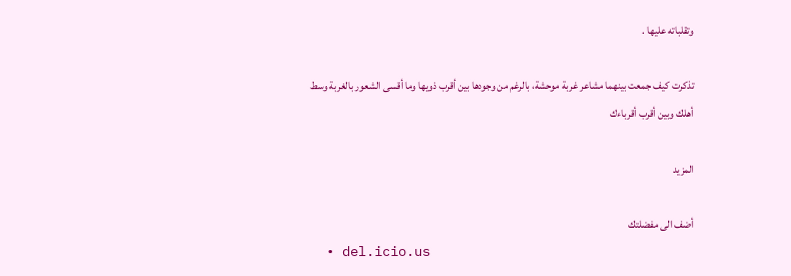وتقلباته عليها .

تذكرت كيف جمعت بينهما مشاعر غربة موحشة، بالرغم من وجودها بين أقرب ذويها وما أقسى الشعور بالغربة وسط أهلك وبين أقرب أقرباءك

المزيد

أضف الى مفضلتك
  • del.icio.us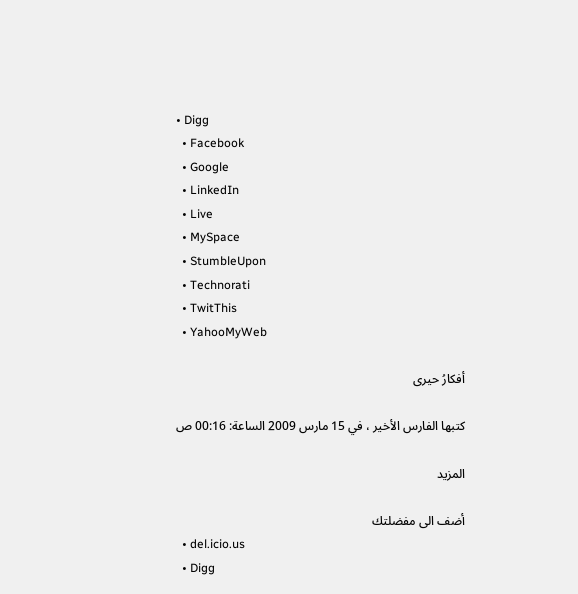• Digg
  • Facebook
  • Google
  • LinkedIn
  • Live
  • MySpace
  • StumbleUpon
  • Technorati
  • TwitThis
  • YahooMyWeb

أفكارُ حيرى

كتبها الفارس الأخير ، في 15 مارس 2009 الساعة: 00:16 ص

المزيد

أضف الى مفضلتك
  • del.icio.us
  • Digg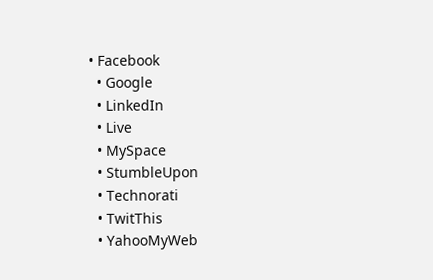• Facebook
  • Google
  • LinkedIn
  • Live
  • MySpace
  • StumbleUpon
  • Technorati
  • TwitThis
  • YahooMyWeb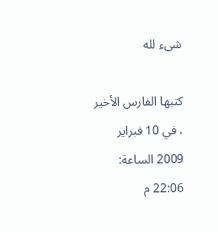شىء لله

كتبها الفارس الأخير ، في 10 فبراير 2009 الساعة: 22:06 م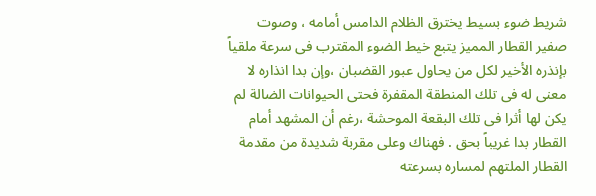شريط ضوء بسيط يخترق الظلام الدامس أمامه ، وصوت صفير القطار المميز يتبع خيط الضوء المقترب فى سرعة ملقياً بإنذره الأخير لكل من يحاول عبور القضبان ،وإن بدا انذاره لا معنى له فى تلك المنطقة المقفرة فحتى الحيوانات الضالة لم يكن لها أثرا فى تلك البقعة الموحشة ،رغم أن المشهد أمام القطار بدا غريباً بحق . فهناك وعلى مقربة شديدة من مقدمة القطار الملتهم لمساره بسرعته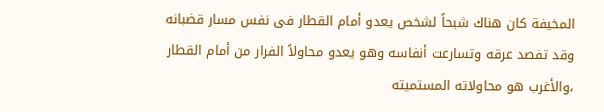المخيفة كان هناك شبحاً لشخص يعدو أمام القطار فى نفس مسار قضبانه وقد تفصد عرقه وتسارعت أنفاسه وهو يعدو محاولاً الفرار من أمام القطار ،والأغرب هو محاولاته المستميته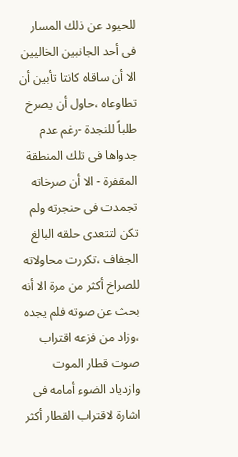للحيود عن ذلك المسار فى أحد الجانبين الخاليين الا أن ساقاه كانتا تأبين أن تطاوعاه ،حاول أن يصرخ طلباً للنجدة -رغم عدم جدواها فى تلك المنطقة المقفرة - الا أن صرخاته تجمدت فى حنجرته ولم تكن لتتعدى حلقه البالغ الجفاف ،تكررت محاولاته للصراخ أكثر من مرة الا أنه بحث عن صوته فلم يجده ،وزاد من فزعه اقتراب صوت قطار الموت وازدياد الضوء أمامه فى اشارة لاقتراب القطار أكثر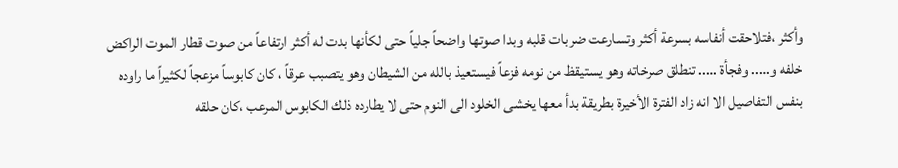وأكثر ،فتلاحقت أنفاسه بسرعة أكثر وتسارعت ضربات قلبه وبدا صوتها واضحاً جلياً حتى لكأنها بدت له أكثر ارتفاعاً من صوت قطار الموت الراكض خلفه و….. وفجأة ….. تنطلق صرخاته وهو يستيقظ من نومه فزعاً فيستعيذ بالله من الشيطان وهو يتصبب عرقاً ، كان كابوساً مزعجاً لكثيراً ما راوده بنفس التفاصيل الا انه زاد الفترة الأخيرة بطريقة بدأ معها يخشى الخلود الى النوم حتى لا يطارده ذلك الكابوس المرعب ،كان حلقه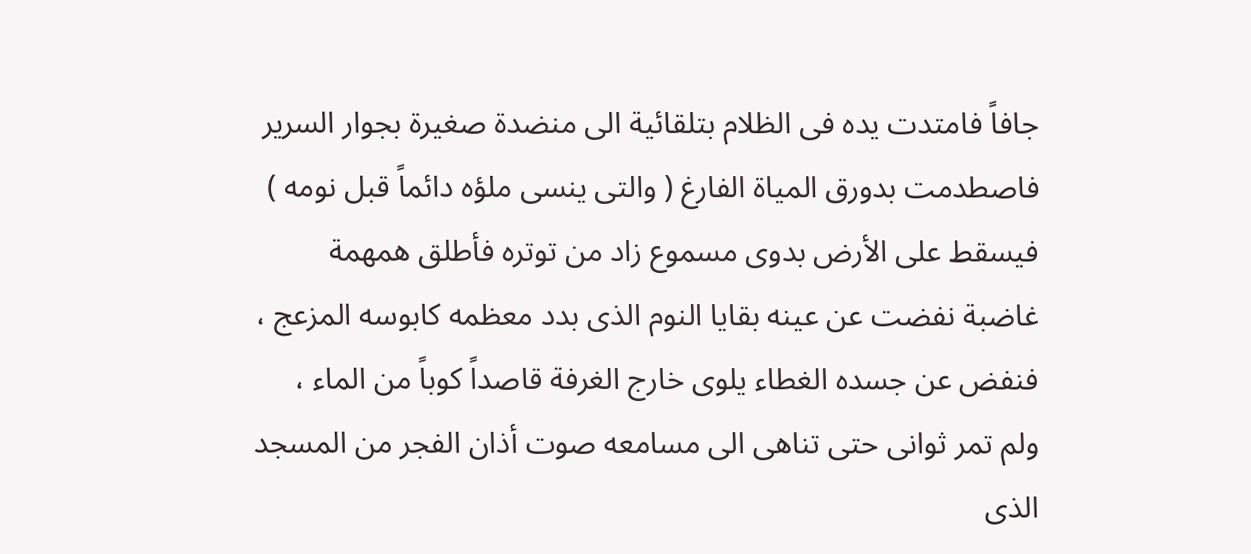جافاً فامتدت يده فى الظلام بتلقائية الى منضدة صغيرة بجوار السرير فاصطدمت بدورق المياة الفارغ ( والتى ينسى ملؤه دائماً قبل نومه ) فيسقط على الأرض بدوى مسموع زاد من توتره فأطلق همهمة غاضبة نفضت عن عينه بقايا النوم الذى بدد معظمه كابوسه المزعج ، فنفض عن جسده الغطاء يلوى خارج الغرفة قاصداً كوباً من الماء ، ولم تمر ثوانى حتى تناهى الى مسامعه صوت أذان الفجر من المسجد الذى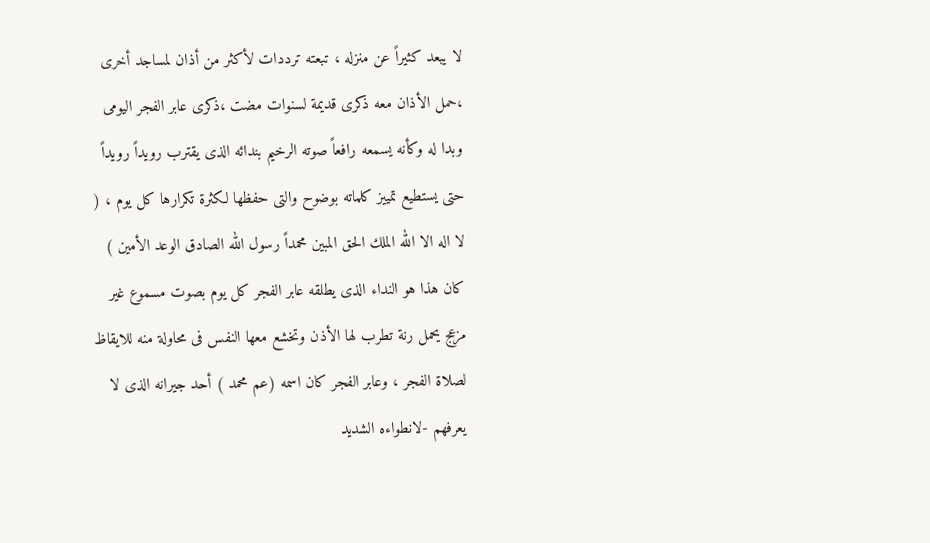لا يبعد كثيراً عن منزله ، تبعته ترددات لأكثر من أذان لمساجد أخرى ،حمل الأذان معه ذكرى قديمة لسنوات مضت ،ذكرى عابر الفجر اليومى وبدا له وكأنه يسمعه رافعاً صوته الرخيم بندائه الذى يقترب رويداً رويداً حتى يستطيع تمييز كلماته بوضوح والتى حفظها لكثرة تكرارها كل يوم ، ( لا اله الا الله الملك الحق المبين محمداً رسول الله الصادق الوعد الأمين ) كان هذا هو النداء الذى يطلقه عابر الفجر كل يوم بصوت مسموع غير مزعج يحمل رنة تطرب لها الأذن وتخشع معها النفس فى محاولة منه للايقاظ لصلاة الفجر ، وعابر الفجر كان اسمه (عم محمد ) أحد جيرانه الذى لا يعرفهم -لانطواءه الشديد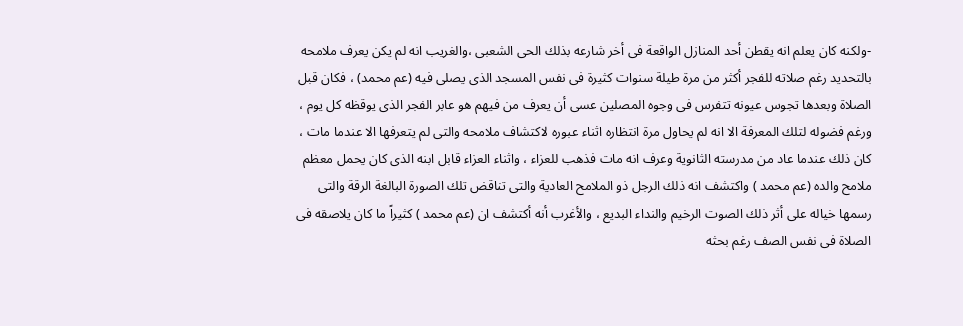-ولكنه كان يعلم انه يقطن أحد المنازل الواقعة فى أخر شارعه بذلك الحى الشعبى ،والغريب انه لم يكن يعرف ملامحه بالتحديد رغم صلاته للفجر أكثر من مرة طيلة سنوات كثيرة فى نفس المسجد الذى يصلى فيه (عم محمد) ، فكان قبل الصلاة وبعدها تجوس عيونه تتفرس فى وجوه المصلين عسى أن يعرف من فيهم هو عابر الفجر الذى يوقظه كل يوم ، ورغم فضوله لتلك المعرفة الا انه لم يحاول مرة انتظاره اثناء عبوره لاكتشاف ملامحه والتى لم يتعرفها الا عندما مات ، كان ذلك عندما عاد من مدرسته الثانوية وعرف انه مات فذهب للعزاء ، واثناء العزاء قابل ابنه الذى كان يحمل معظم ملامح والده (عم محمد ) واكتشف انه ذلك الرجل ذو الملامح العادية والتى تناقض تلك الصورة البالغة الرقة والتى رسمها خياله على أثر ذلك الصوت الرخيم والنداء البديع ، والأغرب أنه أكتشف ان (عم محمد ) كثيراً ما كان يلاصقه فى الصلاة فى نفس الصف رغم بحثه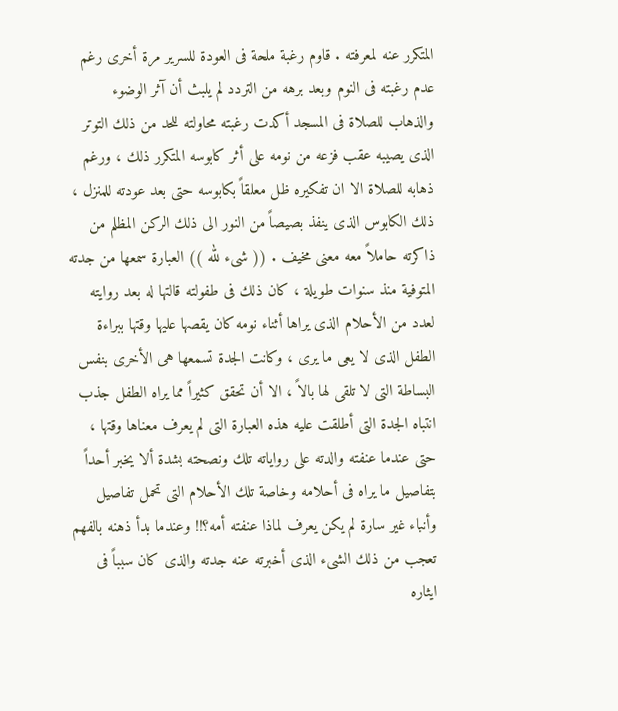المتكرر عنه لمعرفته . قاوم رغبة ملحة فى العودة للسرير مرة أخرى رغم عدم رغبته فى النوم وبعد برهه من التردد لم يلبث أن آثر الوضوء والذهاب للصلاة فى المسجد أكدت رغبته محاولته للحد من ذلك التوتر الذى يصيبه عقب فزعه من نومه على أثر كابوسه المتكرر ذلك ، ورغم ذهابه للصلاة الا ان تفكيره ظل معلقاً بكابوسه حتى بعد عودته للمنزل ، ذلك الكابوس الذى ينفذ بصيصاً من النور الى ذلك الركن المظلم من ذاكرته حاملاً معه معنى مخيف . (( شىء لله )) العبارة سمعها من جدته المتوفية منذ سنوات طويلة ، كان ذلك فى طفولته قالتها له بعد روايته لعدد من الأحلام الذى يراها أثناء نومه كان يقصها عليها وقتها ببراءة الطفل الذى لا يعى ما يرى ، وكانت الجدة تسمعها هى الأخرى بنفس البساطة التى لا تلقى لها بالاً ، الا أن تحقق كثيراً مما يراه الطفل جذب انتباه الجدة التى أطلقت عليه هذه العبارة التى لم يعرف معناها وقتها ، حتى عندما عنفته والدته على رواياته تلك ونصحته بشدة ألا يخبر أحداً بتفاصيل ما يراه فى أحلامه وخاصة تلك الأحلام التى تحمل تفاصيل وأنباء غير سارة لم يكن يعرف لماذا عنفته أمه؟!! وعندما بدأ ذهنه بالفهم تعجب من ذلك الشىء الذى أخبرته عنه جدته والذى كان سبباً فى ايثاره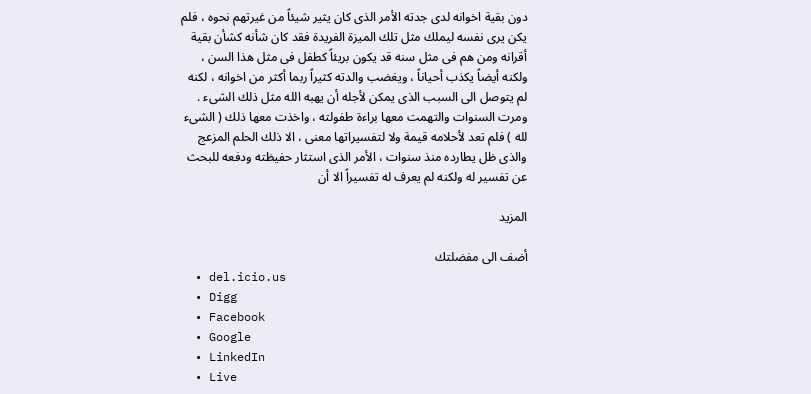دون بقية اخوانه لدى جدته الأمر الذى كان يثير شيئاً من غيرتهم نحوه ، فلم يكن يرى نفسه ليملك مثل تلك الميزة الفريدة فقد كان شأنه كشأن بقية أقرانه ومن هم فى مثل سنه قد يكون بريئاً كطفل فى مثل هذا السن ، ولكنه أيضاً يكذب أحياناً ، ويغضب والدته كثيراً ربما أكثر من اخوانه ، لكنه لم يتوصل الى السبب الذى يمكن لأجله أن يهبه الله مثل ذلك الشىء . ومرت السنوات والتهمت معها براءة طفولته ، واخذت معها ذلك ( الشىء لله ) فلم تعد لأحلامه قيمة ولا لتفسيراتها معنى ، الا ذلك الحلم المزعج والذى ظل يطارده منذ سنوات ، الأمر الذى استثار حفيظته ودفعه للبحث عن تفسير له ولكنه لم يعرف له تفسيراً الا أن

المزيد

أضف الى مفضلتك
  • del.icio.us
  • Digg
  • Facebook
  • Google
  • LinkedIn
  • Live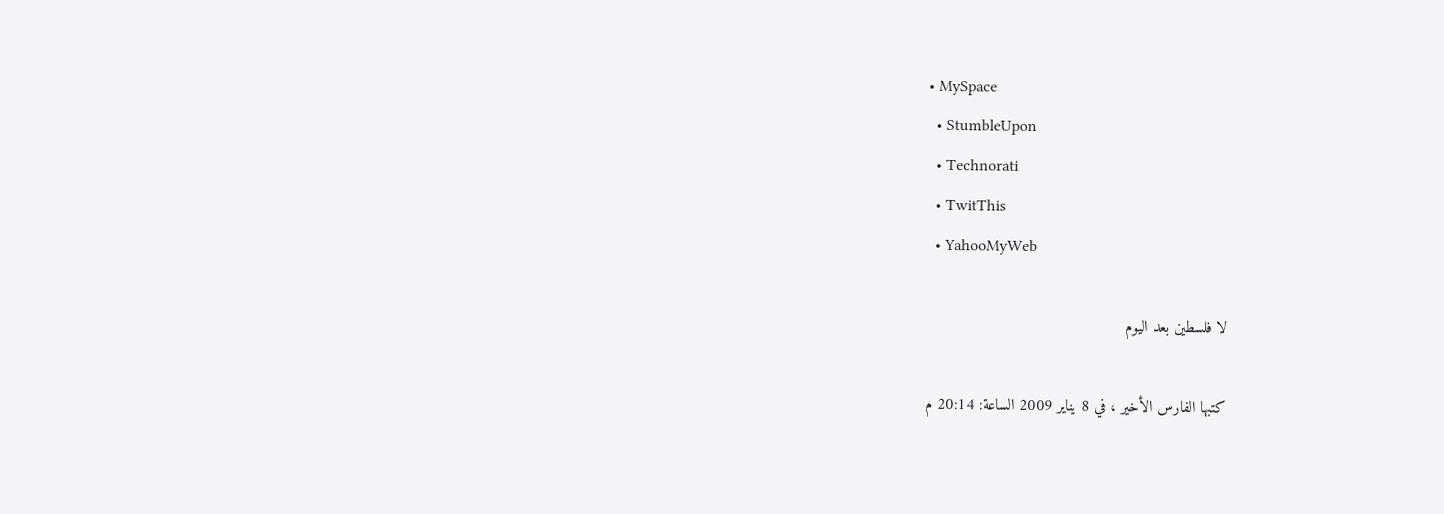• MySpace
  • StumbleUpon
  • Technorati
  • TwitThis
  • YahooMyWeb

لا فلسطين بعد اليوم

كتبها الفارس الأخير ، في 8 يناير 2009 الساعة: 20:14 م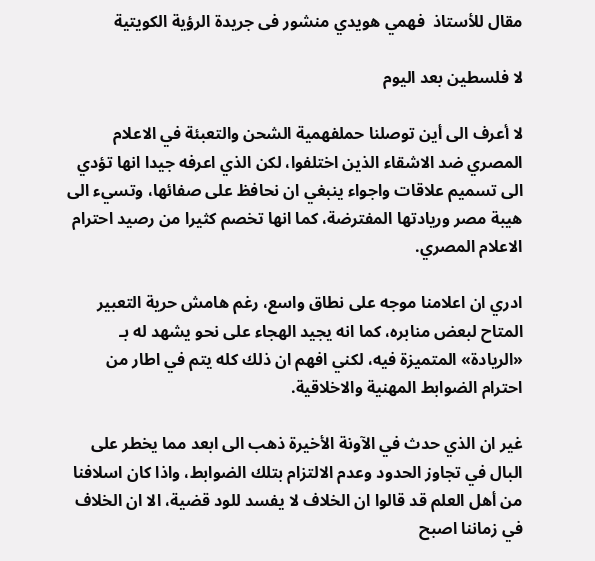مقال للأستاذ  فهمي هويدي منشور فى جريدة الرؤية الكويتية

لا فلسطين بعد اليوم

لا أعرف الى أين توصلنا حملفهمية الشحن والتعبئة في الاعلام المصري ضد الاشقاء الذين اختلفوا، لكن الذي اعرفه جيدا انها تؤدي الى تسميم علاقات واجواء ينبغي ان نحافظ على صفائها، وتسيء الى هيبة مصر وريادتها المفترضة، كما انها تخصم كثيرا من رصيد احترام الاعلام المصري.

ادري ان اعلامنا موجه على نطاق واسع، رغم هامش حرية التعبير المتاح لبعض منابره، كما انه يجيد الهجاء على نحو يشهد له بـ «الريادة» المتميزة فيه، لكني افهم ان ذلك كله يتم في اطار من احترام الضوابط المهنية والاخلاقية.

غير ان الذي حدث في الآونة الأخيرة ذهب الى ابعد مما يخطر على البال في تجاوز الحدود وعدم الالتزام بتلك الضوابط، واذا كان اسلافنا من أهل العلم قد قالوا ان الخلاف لا يفسد للود قضية، الا ان الخلاف في زماننا اصبح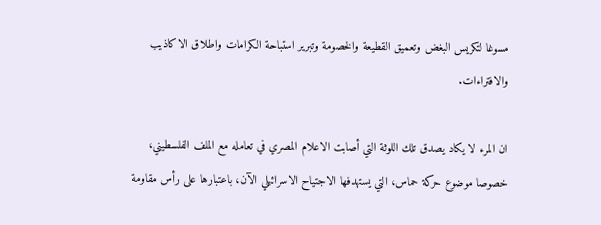مسوغا لتكريس البغض وتعميق القطيعة والخصومة وتبرير استباحة الكرامات واطلاق الاكاذيب والافتراءات.

ان المرء لا يكاد يصدق تلك اللوثة التي أصابت الاعلام المصري في تعامله مع الملف الفلسطيني، خصوصا موضوع حركة حماس، التي يستهدفها الاجتياح الاسرائيلي الآن، باعتبارها على رأس مقاومة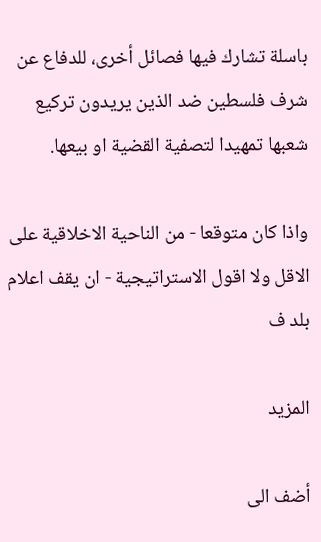باسلة تشارك فيها فصائل أخرى، للدفاع عن شرف فلسطين ضد الذين يريدون تركيع شعبها تمهيدا لتصفية القضية او بيعها.

واذا كان متوقعا - من الناحية الاخلاقية على الاقل ولا اقول الاستراتيجية - ان يقف اعلام بلد ف

المزيد

أضف الى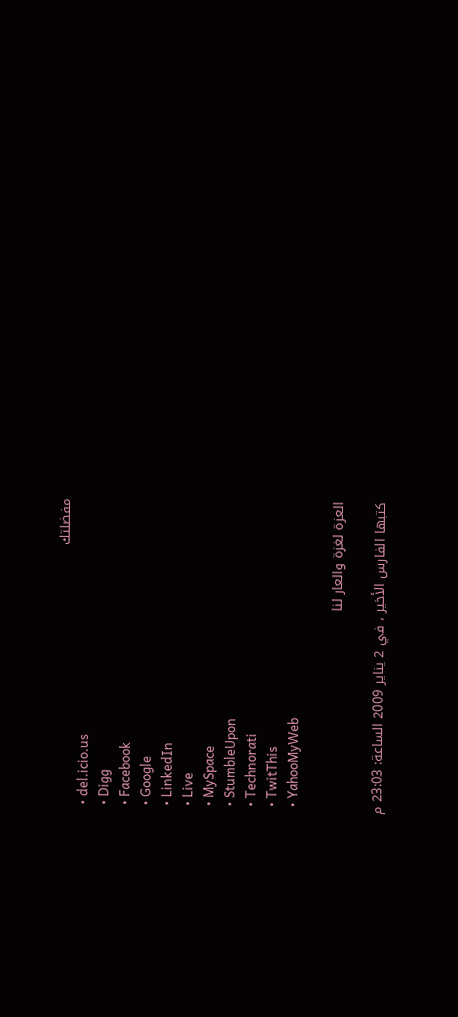مفضلتك
  • del.icio.us
  • Digg
  • Facebook
  • Google
  • LinkedIn
  • Live
  • MySpace
  • StumbleUpon
  • Technorati
  • TwitThis
  • YahooMyWeb

العزة لغزة والعار لنا

كتبها الفارس الأخير ، في 2 يناير 2009 الساعة: 23:03 م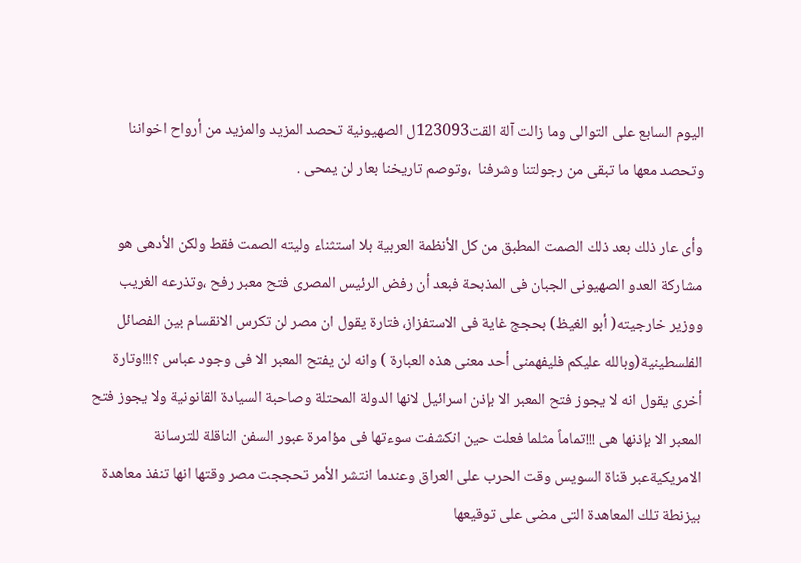اليوم السابع على التوالى وما زالت آلة القت123093ل الصهيونية تحصد المزيد والمزيد من أرواح اخواننا وتحصد معها ما تبقى من رجولتنا وشرفنا  ،وتوصم تاريخنا بعار لن يمحى .

وأى عار ذلك بعد ذلك الصمت المطبق من كل الأنظمة العربية بلا استثناء وليته الصمت فقط ولكن الأدهى هو مشاركة العدو الصهيونى الجبان فى المذبحة فبعد أن رفض الرئيس المصرى فتح معبر رفح ،وتذرعه الغريب ووزير خارجيته( أبو الغيظ) بحجج غاية فى الاستفزاز، فتارة يقول ان مصر لن تكرس الانقسام بين الفصائل الفلسطينية(وبالله عليكم فليفهمنى أحد معنى هذه العبارة ) وانه لن يفتح المعبر الا فى وجود عباس ؟!!!وتارة أخرى يقول انه لا يجوز فتح المعبر الا بإذن اسرائيل لانها الدولة المحتلة وصاحبة السيادة القانونية ولا يجوز فتح المعبر الا بإذنها هى !!!تماماً مثلما فعلت حين انكشفت سوءتها فى مؤامرة عبور السفن الناقلة للترسانة الامريكيةعبر قناة السويس وقت الحرب على العراق وعندما انتشر الأمر تحججت مصر وقتها انها تنفذ معاهدة بيزنطة تلك المعاهدة التى مضى على توقيعها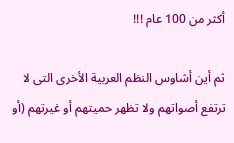أكثر من 100 عام !!!

ثم أين أشاوس النظم العربية الأخرى التى لا ترتفع أصواتهم ولا تظهر حميتهم أو غيرتهم (أو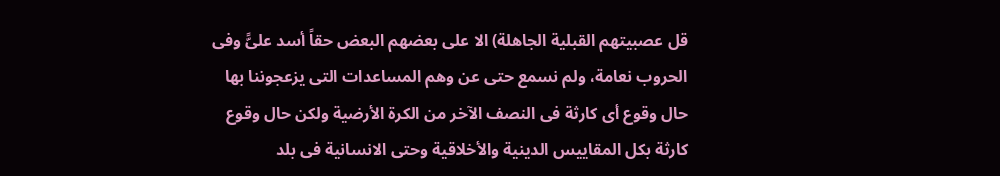قل عصبيتهم القبلية الجاهلة) الا على بعضهم البعض حقاً أسد علىًّ وفى الحروب نعامة، ولم نسمع حتى عن وهم المساعدات التى يزعجوننا بها حال وقوع أى كارثة فى النصف الآخر من الكرة الأرضية ولكن حال وقوع كارثة بكل المقاييس الدينية والأخلاقية وحتى الانسانية فى بلد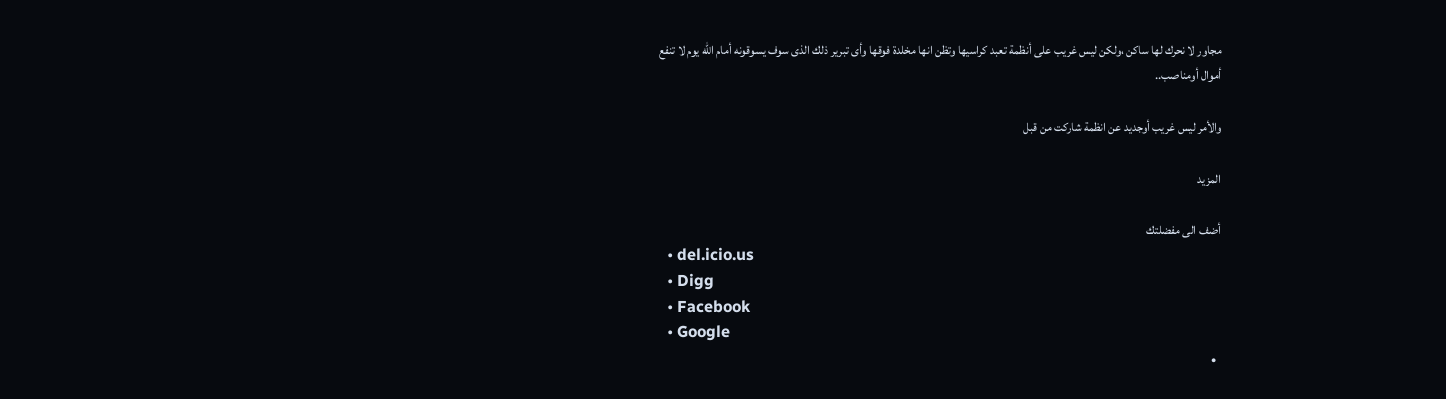مجاور لا نحرك لها ساكن ،ولكن ليس غريب على أنظمة تعبد كراسيها وتظن انها مخلدة فوقها وأى تبرير ذلك الذى سوف يسوقونه أمام الله يوم لا تنفع أموال أومناصب..

والأمر ليس غريب أوجديد عن انظمة شاركت من قبل

المزيد

أضف الى مفضلتك
  • del.icio.us
  • Digg
  • Facebook
  • Google
  •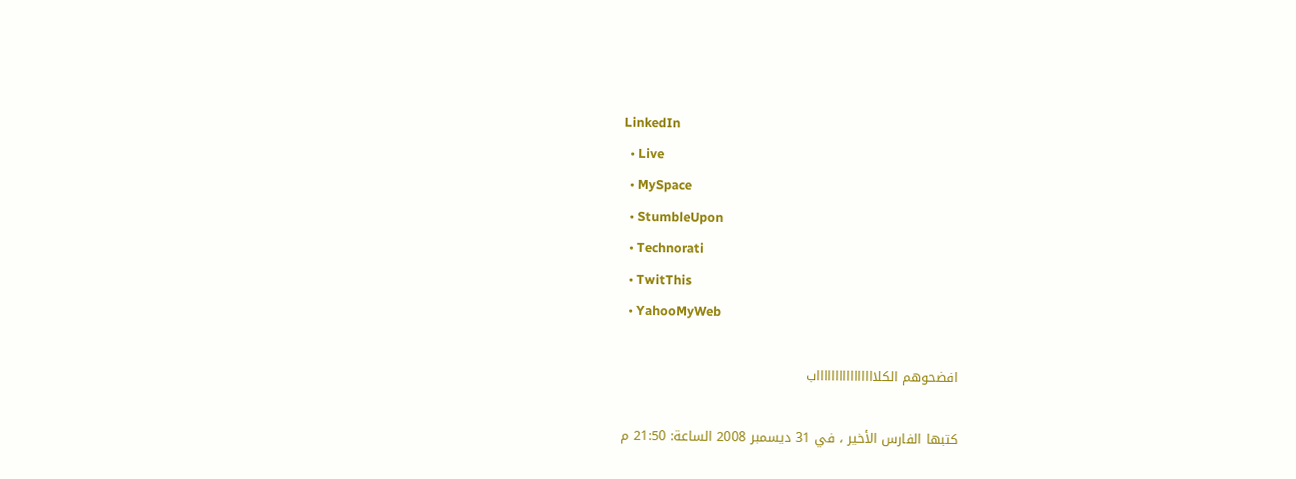LinkedIn
  • Live
  • MySpace
  • StumbleUpon
  • Technorati
  • TwitThis
  • YahooMyWeb

افضحوهم الكلااااااااااااااااب

كتبها الفارس الأخير ، في 31 ديسمبر 2008 الساعة: 21:50 م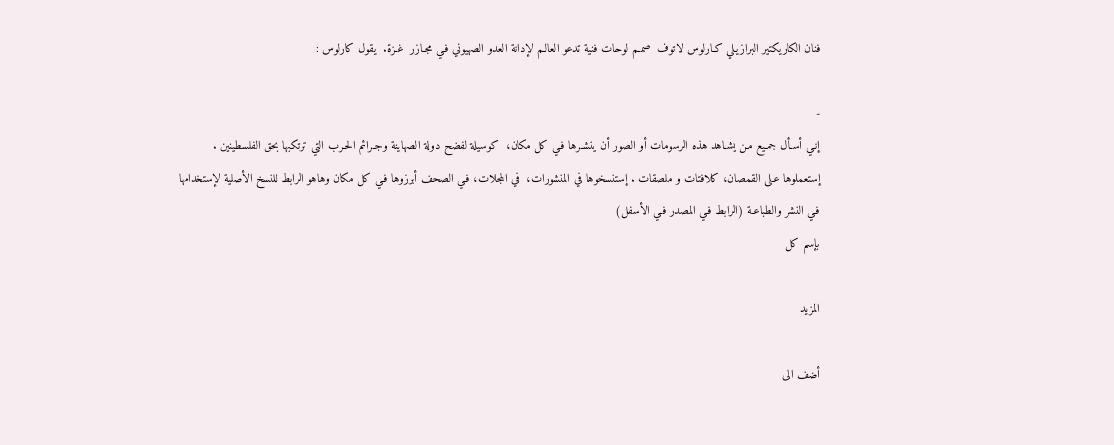فنان الكاريكتير البرازيـلي كـارلوس لاتوف  صمـم لوحات فنية تدعو العالـم لإدانة العدو الصهيوني فـي مجـازر  غـزة.  يقول كارلوس :

-
إنـي أسـأل جمـيع مـن يشـاهد هذه الرسومات أو الصور أن ينشـرها فـي كل مكان،  كوسيلة لفضح دولة الصهاينة وجـرائم الحـرب التي ترتكبها بحق الفلسطينين . إستعملوها عـلى القمصان، كلافتات و ملصقات . إستنسخوها في المنشورات،  في المجلات، فـي الصحف أبرزوها فـي كل مكان وهاهو الرابط للنسخ الأصلية لإستخدامها فـي النشر والطباعـة (الرابط فـي المصدر فـي الأسفل)
بإسم كل

المزيد

أضف الى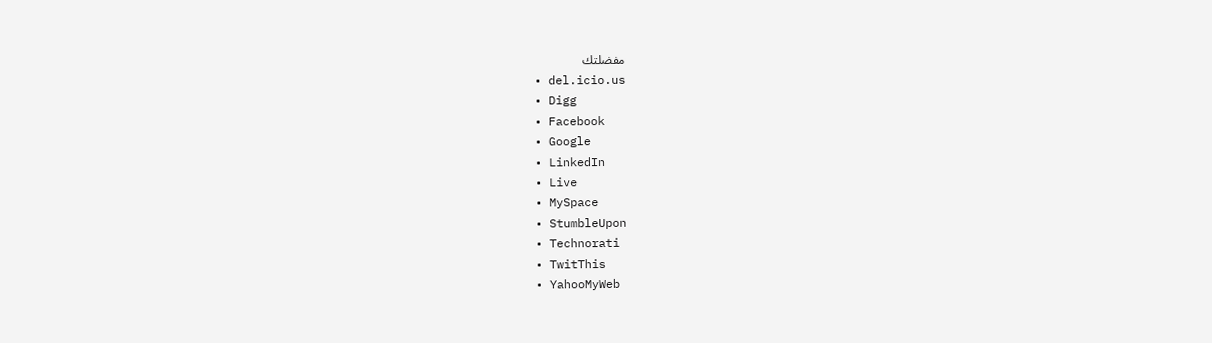مفضلتك
  • del.icio.us
  • Digg
  • Facebook
  • Google
  • LinkedIn
  • Live
  • MySpace
  • StumbleUpon
  • Technorati
  • TwitThis
  • YahooMyWeb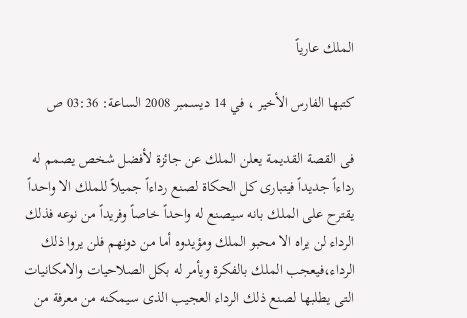الملك عارياً

كتبها الفارس الأخير ، في 14 ديسمبر 2008 الساعة: 03:36 ص

فى القصة القديمة يعلن الملك عن جائزة لأفضل شخص يصمم له رداءاً جديداً فيتبارى كل الحكاة لصنع رداءاً جميلاً للملك الا واحداً يقترح على الملك بانه سيصنع له واحداً خاصاً وفريداً من نوعه فذلك الرداء لن يراه الا محبو الملك ومؤيدوه أما من دونهم فلن يروا ذلك الرداء،فيعجب الملك بالفكرة ويأمر له بكل الصلاحيات والامكانيات التى يطلبها لصنع ذلك الرداء العجيب الذى سيمكنه من معرفة من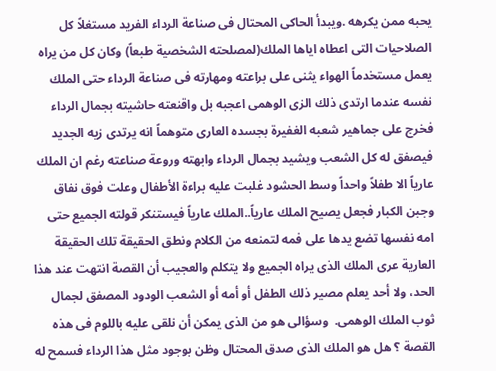يحبه ممن يكرهه .ويبدأ الحاكى المحتال فى صناعة الرداء الفريد مستغلاً كل الصلاحيات التى اعطاه اياها الملك(لمصلحته الشخصية طبعاً) وكان كل من يراه يعمل مستخدماً الهواء يثنى على براعته ومهارته فى صناعة الرداء حتى الملك نفسه عندما ارتدى ذلك الزى الوهمى اعجبه بل واقنعته حاشيته بجمال الرداء فخرج على جماهير شعبه الغفيرة بجسده العارى متوهماً انه يرتدى زيه الجديد فيصفق له كل الشعب ويشيد بجمال الرداء وابهته وروعة صناعته رغم ان الملك عارياً الا طفلاً واحداً وسط الحشود غلبت عليه براءة الأطفال وعلت فوق نفاق وجبن الكبار فجعل يصيح الملك عارياً..الملك عارياً فيستنكر قولته الجميع حتى امه نفسها تضع يدها على فمه لتمنعه من الكلام ونطق الحقيقة تلك الحقيقة العارية عرى الملك الذى يراه الجميع ولا يتكلم والعجيب أن القصة انتهت عند هذا الحد، ولا أحد يعلم مصير ذلك الطفل أو أمه أو الشعب الودود المصفق لجمال ثوب الملك الوهمى.  وسؤالى هو من الذى يمكن أن نلقى عليه باللوم فى هذه القصة ؟ هل هو الملك الذى صدق المحتال وظن بوجود مثل هذا الرداء فسمح له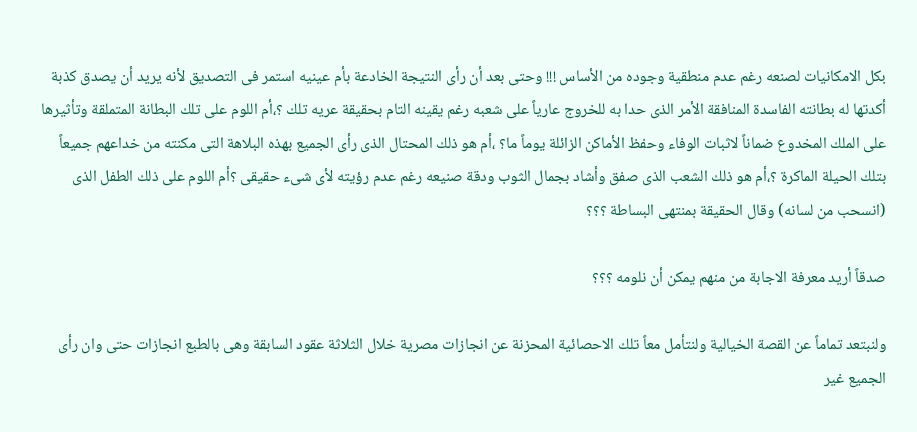بكل الامكانيات لصنعه رغم عدم منطقية وجوده من الأساس !!! وحتى بعد أن رأى النتيجة الخادعة بأم عينيه استمر فى التصديق لأنه يريد أن يصدق كذبة أكدتها له بطانته الفاسدة المنافقة الأمر الذى حدا به للخروج عارياً على شعبه رغم يقينه التام بحقيقة عريه تلك ؟،أم اللوم على تلك البطانة المتملقة وتأثيرها على الملك المخدوع ضماناً لاثبات الوفاء وحفظ الأماكن الزائلة يوماً ما؟ ،أم هو ذلك المحتال الذى رأى الجميع بهذه البلاهة التى مكنته من خداعهم جميعاً بتلك الحيلة الماكرة ؟،أم هو ذلك الشعب الذى صفق وأشاد بجمال الثوب ودقة صنيعه رغم عدم رؤيته لأى شىء حقيقى ؟أم اللوم على ذلك الطفل الذى (انسحب من لسانه) وقال الحقيقة بمنتهى البساطة ؟؟؟

صدقاً أريد معرفة الاجابة من منهم يمكن أن نلومه ؟؟؟

ولنبتعد تماماً عن القصة الخيالية ولنتأمل معاً تلك الاحصائية المحزنة عن انجازات مصرية خلال الثلاثة عقود السابقة وهى بالطبع انجازات حتى وان رأى الجميع غير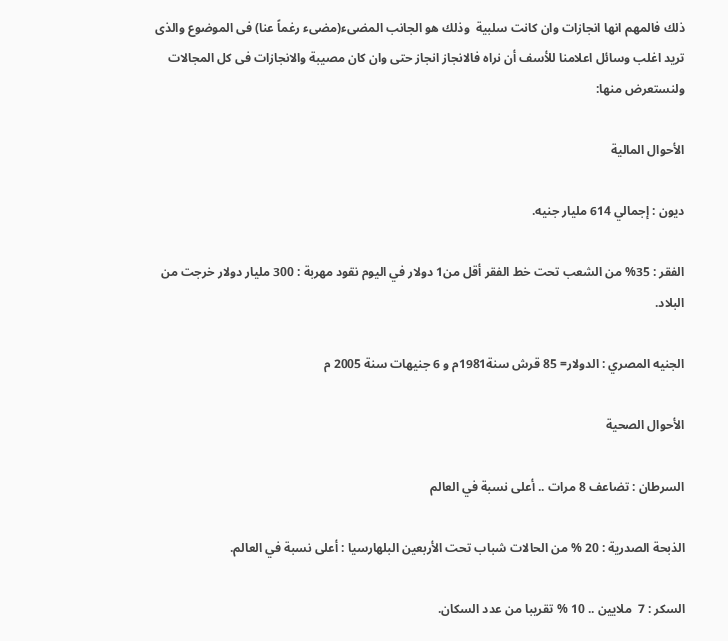ذلك فالمهم انها انجازات وان كانت سلبية  وذلك هو الجانب المضىء(مضىء رغماً عنا) فى الموضوع والذى تريد اغلب وسائل اعلامنا للأسف أن نراه فالانجاز انجاز حتى وان كان مصيبة والانجازات فى كل المجالات ولنستعرض منها:

الأحوال المالية

ديون : إجمالي 614 مليار جنيه.

الفقر : 35% من الشعب تحت خط الفقر أقل من1 دولار في اليوم نقود مهربة : 300 مليار دولار خرجت من البلاد.

الجنيه المصري : الدولار= 85 قرش سنة1981م و 6 جنيهات سنة 2005 م

الأحوال الصحية

السرطان : تضاعف 8 مرات .. أعلى نسبة في العالم

الذبحة الصدرية : 20 % من الحالات شباب تحت الأربعين البلهارسيا : أعلى نسبة في العالم.

السكر : 7  ملايين .. 10 % تقريبا من عدد السكان.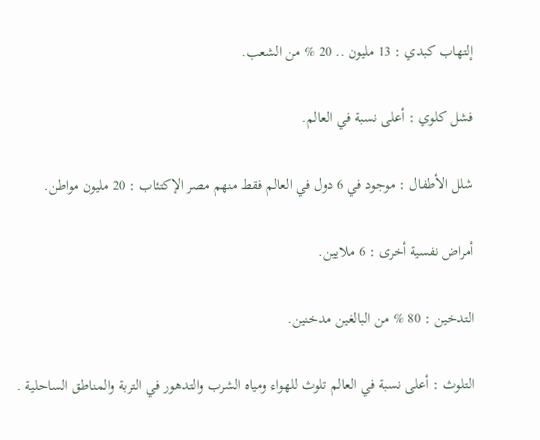إلتهاب كبدي : 13 مليون .. 20 % من الشعب.

فشل كلوي : أعلى نسبة في العالم.

شلل الأطفال : موجود في 6 دول في العالم فقط منهم مصر الإكتئاب : 20 مليون مواطن.

أمراض نفسية أخرى : 6 ملايين.

التدخين : 80 % من البالغين مدخنين.

التلوث : أعلى نسبة في العالم تلوث للهواء ومياه الشرب والتدهور في التربة والمناطق الساحلية .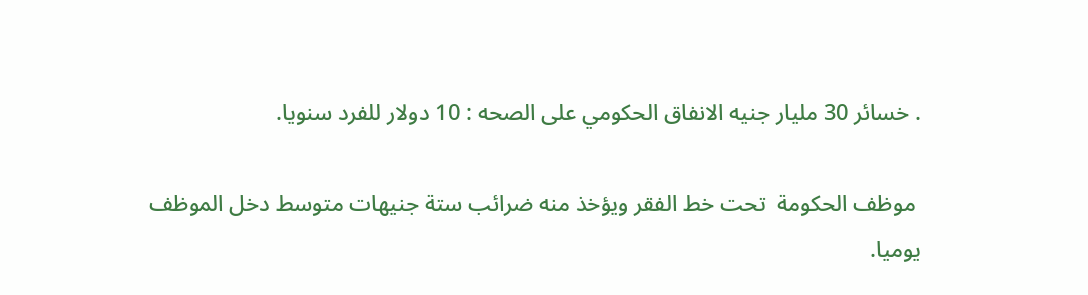. خسائر 30 مليار جنيه الانفاق الحكومي على الصحه : 10 دولار للفرد سنويا.

 موظف الحكومة  تحت خط الفقر ويؤخذ منه ضرائب ستة جنيهات متوسط دخل الموظف يوميا.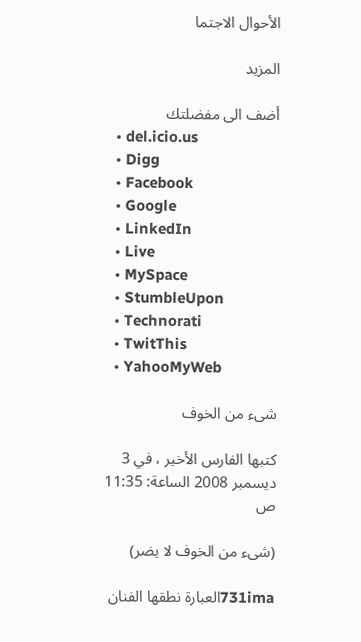الأحوال الاجتما

المزيد

أضف الى مفضلتك
  • del.icio.us
  • Digg
  • Facebook
  • Google
  • LinkedIn
  • Live
  • MySpace
  • StumbleUpon
  • Technorati
  • TwitThis
  • YahooMyWeb

شىء من الخوف

كتبها الفارس الأخير ، في 3 ديسمبر 2008 الساعة: 11:35 ص

(شىء من الخوف لا يضر)

731imaالعبارة نطقها الفنان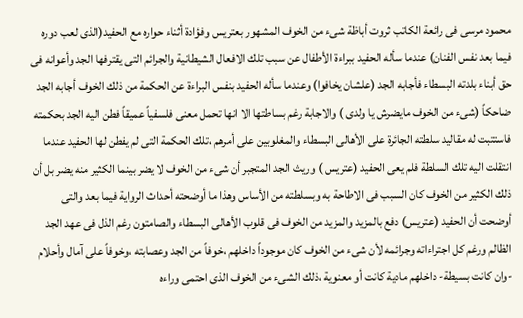محمود مرسى فى رائعة الكاتب ثروت أباظة شىء من الخوف المشهور بعتريس وفؤادة أثناء حواره مع الحفيد(الذى لعب دوره فيما بعد نفس الفنان) عندما سأله الحفيد ببراءة الأطفال عن سبب تلك الافعال الشيطانية والجرائم التى يقترفها الجد وأعوانه فى حق أبناء بلدته البسطاء فأجابه الجد (علشان يخافوا) وعندما سأله الحفيد بنفس البراءة عن الحكمة من ذلك الخوف أجابه الجد ضاحكاً (شىء من الخوف مايضرش يا ولدى ) والاجابة رغم بساطتها الا انها تحمل معنى فلسفياً عميقاً فطن اليه الجد بحكمته فاستتبت له مقاليد سلطته الجائرة على الأهالى البسطاء والمغلوبين على أمرهم ،تلك الحكمة التى لم يفطن لها الحفيد عندما انتقلت اليه تلك السلطة فلم يعى الحفيد (عتريس ) وريث الجد المتجبر أن شىء من الخوف لا يضر بينما الكثير منه يضر بل أن ذلك الكثير من الخوف كان السبب فى الاطاحة به وبسلطته من الأساس وهذا ما أوضحته أحداث الرواية فيما بعد والتى أوضحت أن الحفيد (عتريس) دفع بالمزيد والمزيد من الخوف فى قلوب الأهالى البسطاء والصامتون رغم الذل فى عهد الجد الظالم ورغم كل اجتراءاته وجرائمه لأن شىء من الخوف كان موجوداً داخلهم ،خوفاً من الجد وعصابته ،وخوفاً على آمال وأحلام -وان كانت بسيطة- داخلهم مادية كانت أو معنوية ،ذلك الشىء من الخوف الذى احتمى وراءه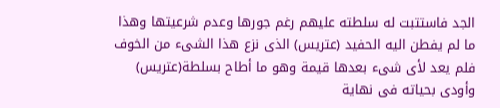الجد فاستتبت له سلطته عليهم رغم جورها وعدم شرعيتها وهذا ما لم يفطن اليه الحفيد (عتريس) الذى نزع هذا الشىء من الخوف فلم يعد لأى شىء بعدها قيمة وهو ما أطاح بسلطة(عتريس) وأودى بحياته فى نهاية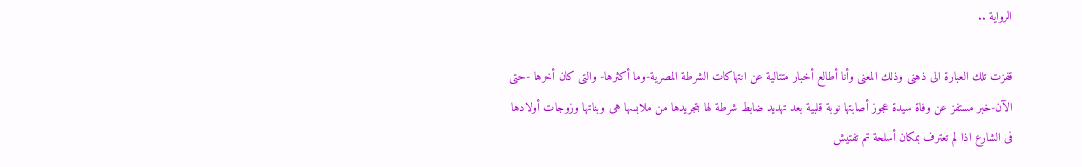الرواية ..

قفزت تلك العبارة الى ذهنى وذلك المعنى وأنا أطالع أخبار متتالية عن انتهاكات الشرطة المصرية-وما أكثرها- والتى كان أخرها -حتى الآن-خبر مستفز عن وفاة سيدة عجوز أصابتها نوبة قلبية بعد تهديد ضابط شرطة لها بتجريدها من ملابسها هى وبناتها وزوجات أولادها فى الشارع اذا لم تعترف بمكان أسلحة تم تفتيش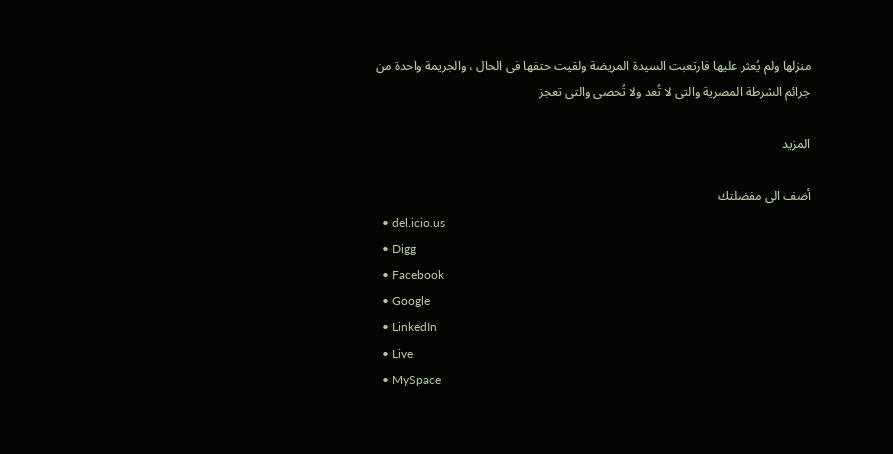منزلها ولم يُعثر عليها فارتعبت السيدة المريضة ولقيت حتفها فى الحال ، والجريمة واحدة من جرائم الشرطة المصرية والتى لا تُعد ولا تُحصى والتى تعجز

المزيد

أضف الى مفضلتك
  • del.icio.us
  • Digg
  • Facebook
  • Google
  • LinkedIn
  • Live
  • MySpace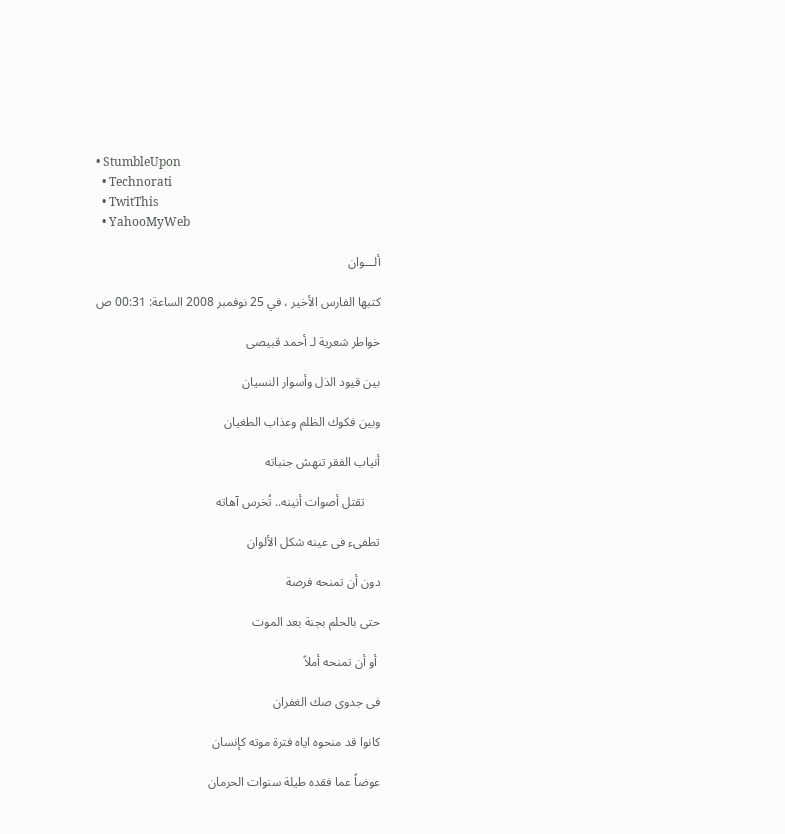• StumbleUpon
  • Technorati
  • TwitThis
  • YahooMyWeb

ألـــوان

كتبها الفارس الأخير ، في 25 نوفمبر 2008 الساعة: 00:31 ص

خواطر شعرية لـ أحمد قبيصى

بين قيود الذل وأسوار النسيان

وبين فكوك الظلم وعذاب الطغيان

أنياب الفقر تنهش جنباته

     تقتل أصوات أنينه.. تُخرس آهاته

تطفىء فى عينه شكل الألوان

دون أن تمنحه فرصة

حتى بالحلم بجنة بعد الموت

 أو أن تمنحه أملاً

فى جدوى صك الغفران

كانوا قد منحوه اياه فترة موته كإنسان

عوضاً عما فقده طيلة سنوات الحرمان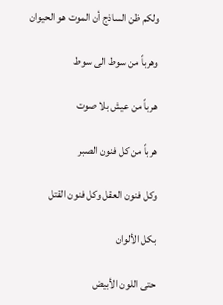ولكم ظن الساذج أن الموت هو الحيوان

وهرباً من سوط الى سوط

هرباً من عيش بلا صوت

هرباً من كل فنون الصبر

وكل فنون العقل وكل فنون القتل

بكل الألوان

حتى اللون الأبيض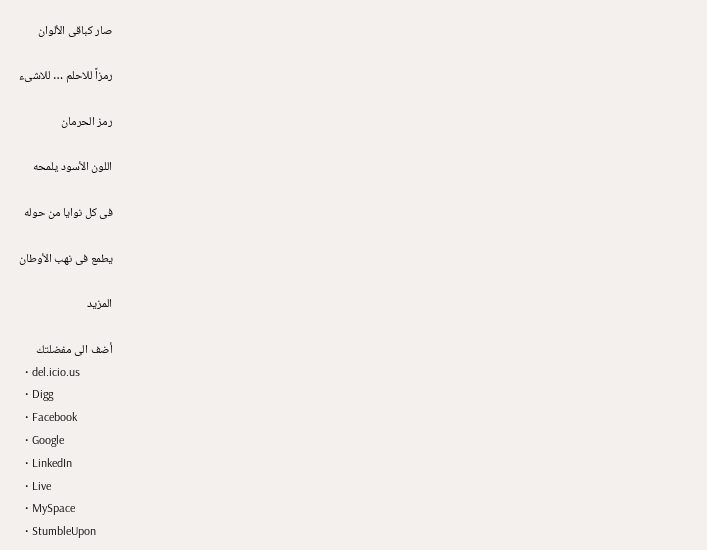صار كباقى الألوان

رمزاً للاحلم … للاشىء

رمز الحرمان

اللون الأسود يلمحه

فى كل نوايا من حوله

يطمع فى نهب الأوطان

المزيد

أضف الى مفضلتك
  • del.icio.us
  • Digg
  • Facebook
  • Google
  • LinkedIn
  • Live
  • MySpace
  • StumbleUpon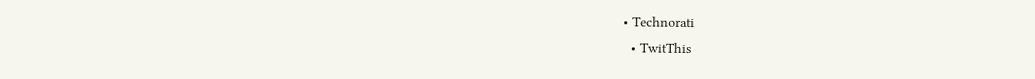• Technorati
  • TwitThis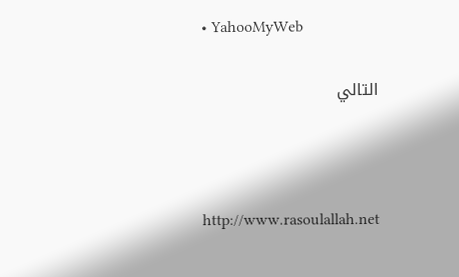• YahooMyWeb

التالي



http://www.rasoulallah.net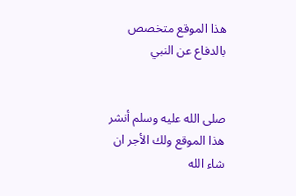هذا الموقع متخصص بالدفاع عن النبي


صلى الله عليه وسلم أنشر هذا الموقع ولك الأجر ان شاء الله